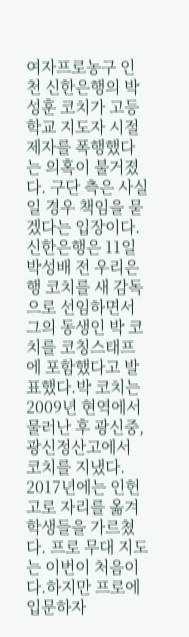여자프로농구 인천 신한은행의 박성훈 코치가 고등학교 지도자 시절 제자를 폭행했다는 의혹이 불거졌다. 구단 측은 사실일 경우 책임을 묻겠다는 입장이다.신한은행은 11일 박성배 전 우리은행 코치를 새 감독으로 선임하면서 그의 동생인 박 코치를 코칭스태프에 포함했다고 발표했다.박 코치는 2009년 현역에서 물러난 후 광신중, 광신정산고에서 코치를 지냈다. 2017년에는 인헌고로 자리를 옮겨 학생들을 가르쳤다. 프로 무대 지도는 이번이 처음이다.하지만 프로에 입문하자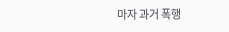마자 과거 폭행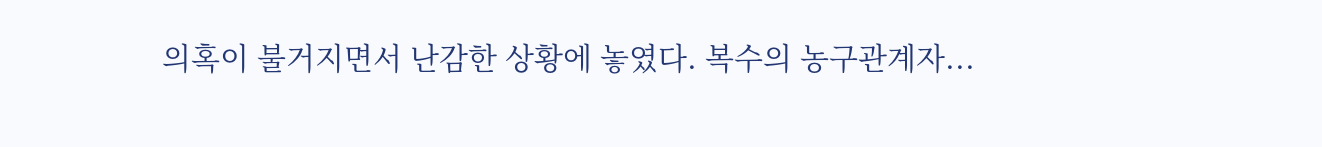의혹이 불거지면서 난감한 상황에 놓였다. 복수의 농구관계자...